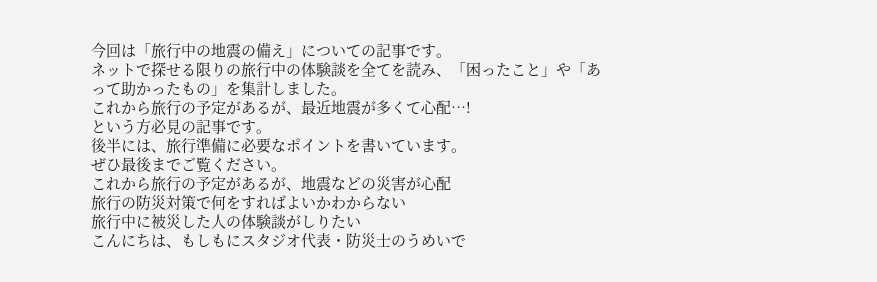今回は「旅行中の地震の備え」についての記事です。
ネットで探せる限りの旅行中の体験談を全てを読み、「困ったこと」や「あって助かったもの」を集計しました。
これから旅行の予定があるが、最近地震が多くて心配…!
という方必見の記事です。
後半には、旅行準備に必要なポイントを書いています。
ぜひ最後までご覧ください。
これから旅行の予定があるが、地震などの災害が心配
旅行の防災対策で何をすればよいかわからない
旅行中に被災した人の体験談がしりたい
こんにちは、もしもにスタジオ代表・防災士のうめいで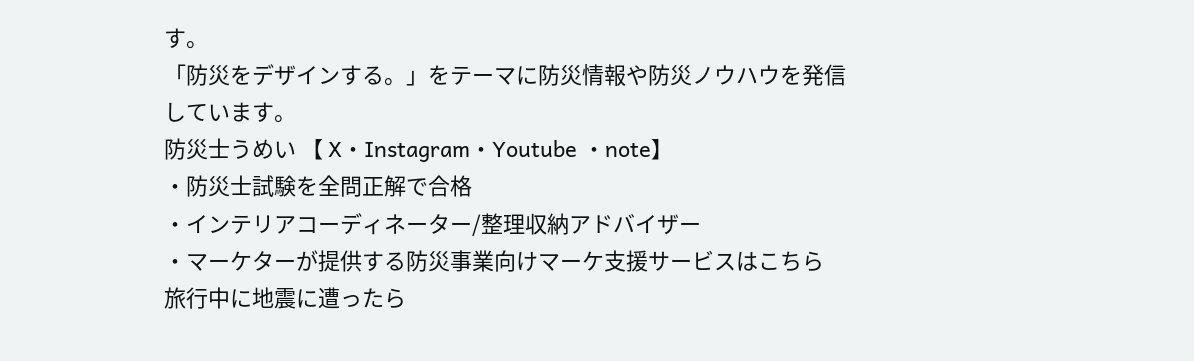す。
「防災をデザインする。」をテーマに防災情報や防災ノウハウを発信しています。
防災士うめい 【 X・Instagram・Youtube ・note】
・防災士試験を全問正解で合格
・インテリアコーディネーター/整理収納アドバイザー
・マーケターが提供する防災事業向けマーケ支援サービスはこちら
旅行中に地震に遭ったら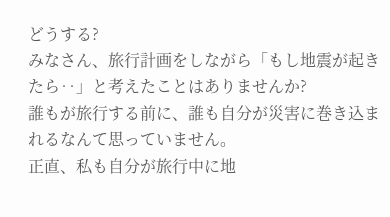どうする?
みなさん、旅行計画をしながら「もし地震が起きたら‥」と考えたことはありませんか?
誰もが旅行する前に、誰も自分が災害に巻き込まれるなんて思っていません。
正直、私も自分が旅行中に地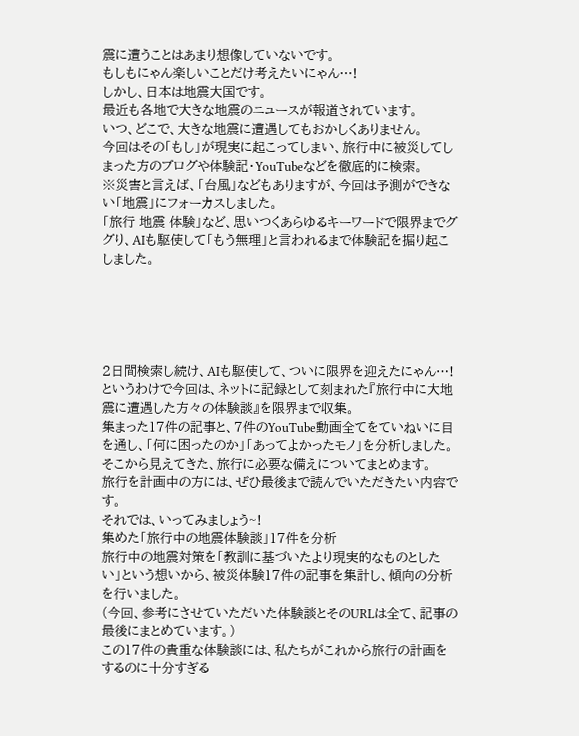震に遭うことはあまり想像していないです。
もしもにゃん楽しいことだけ考えたいにゃん…!
しかし、日本は地震大国です。
最近も各地で大きな地震のニュースが報道されています。
いつ、どこで、大きな地震に遭遇してもおかしくありません。
今回はその「もし」が現実に起こってしまい、旅行中に被災してしまった方のブログや体験記・YouTubeなどを徹底的に検索。
※災害と言えば、「台風」などもありますが、今回は予測ができない「地震」にフォーカスしました。
「旅行 地震 体験」など、思いつくあらゆるキーワードで限界までググり、AIも駆使して「もう無理」と言われるまで体験記を掘り起こしました。





2日間検索し続け、AIも駆使して、ついに限界を迎えたにゃん…!
というわけで今回は、ネットに記録として刻まれた『旅行中に大地震に遭遇した方々の体験談』を限界まで収集。
集まった17件の記事と、7件のYouTube動画全てをていねいに目を通し、「何に困ったのか」「あってよかったモノ」を分析しました。そこから見えてきた、旅行に必要な備えについてまとめます。
旅行を計画中の方には、ぜひ最後まで読んでいただきたい内容です。
それでは、いってみましょう~!
集めた「旅行中の地震体験談」17件を分析
旅行中の地震対策を「教訓に基づいたより現実的なものとしたい」という想いから、被災体験17件の記事を集計し、傾向の分析を行いました。
(今回、参考にさせていただいた体験談とそのURLは全て、記事の最後にまとめています。)
この17件の貴重な体験談には、私たちがこれから旅行の計画をするのに十分すぎる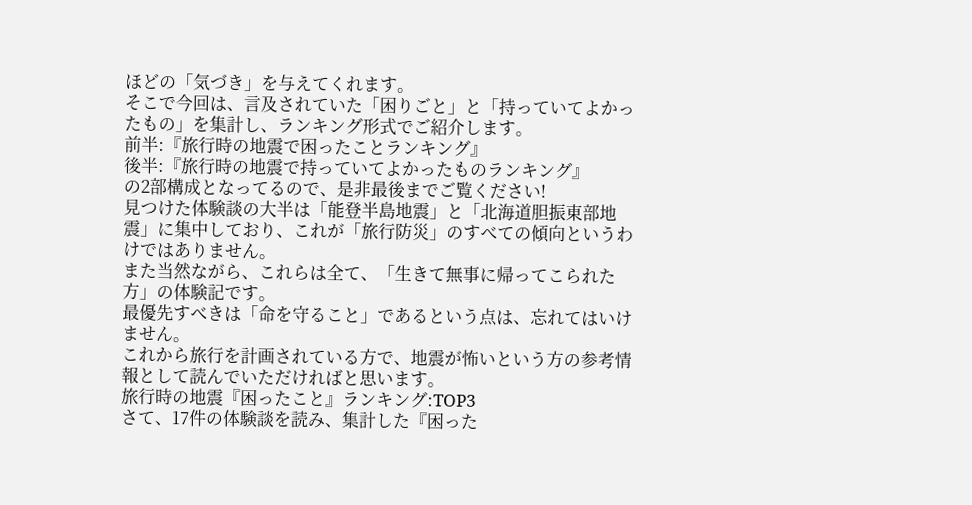ほどの「気づき」を与えてくれます。
そこで今回は、言及されていた「困りごと」と「持っていてよかったもの」を集計し、ランキング形式でご紹介します。
前半:『旅行時の地震で困ったことランキング』
後半:『旅行時の地震で持っていてよかったものランキング』
の2部構成となってるので、是非最後までご覧ください!
見つけた体験談の大半は「能登半島地震」と「北海道胆振東部地震」に集中しており、これが「旅行防災」のすべての傾向というわけではありません。
また当然ながら、これらは全て、「生きて無事に帰ってこられた方」の体験記です。
最優先すべきは「命を守ること」であるという点は、忘れてはいけません。
これから旅行を計画されている方で、地震が怖いという方の参考情報として読んでいただければと思います。
旅行時の地震『困ったこと』ランキング:TOP3
さて、17件の体験談を読み、集計した『困った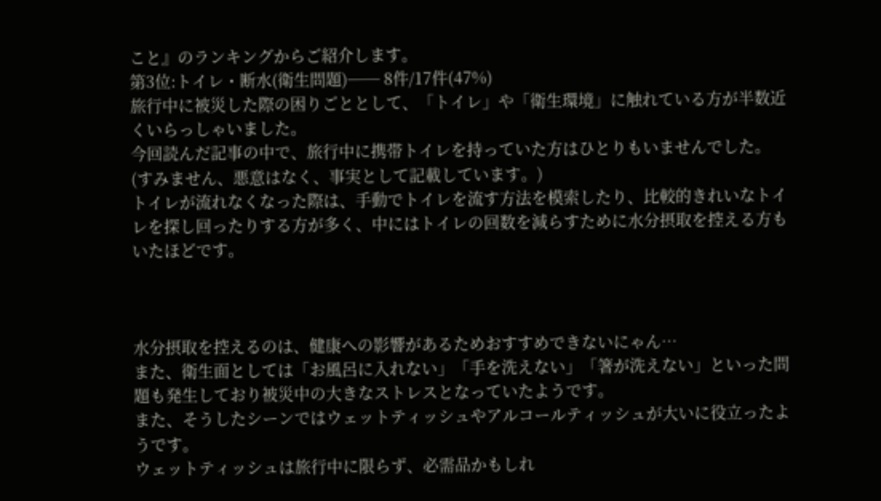こと』のランキングからご紹介します。
第3位:トイレ・断水(衛生問題)── 8件/17件(47%)
旅行中に被災した際の困りごととして、「トイレ」や「衛生環境」に触れている方が半数近くいらっしゃいました。
今回読んだ記事の中で、旅行中に携帯トイレを持っていた方はひとりもいませんでした。(すみません、悪意はなく、事実として記載しています。)
トイレが流れなくなった際は、手動でトイレを流す方法を模索したり、比較的きれいなトイレを探し回ったりする方が多く、中にはトイレの回数を減らすために水分摂取を控える方もいたほどです。



水分摂取を控えるのは、健康への影響があるためおすすめできないにゃん…
また、衛生面としては「お風呂に入れない」「手を洗えない」「箸が洗えない」といった問題も発生しており被災中の大きなストレスとなっていたようです。
また、そうしたシーンではウェットティッシュやアルコールティッシュが大いに役立ったようです。
ウェットティッシュは旅行中に限らず、必需品かもしれ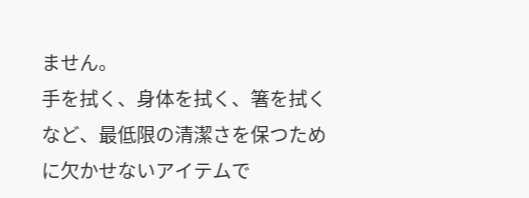ません。
手を拭く、身体を拭く、箸を拭くなど、最低限の清潔さを保つために欠かせないアイテムで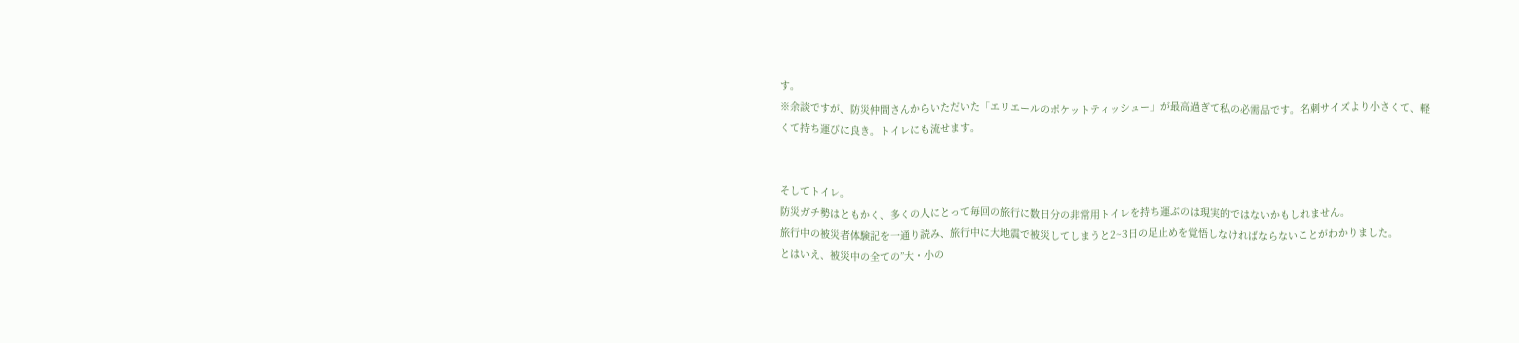す。
※余談ですが、防災仲間さんからいただいた「エリエールのポケットティッシュー」が最高過ぎて私の必需品です。名刺サイズより小さくて、軽くて持ち運びに良き。トイレにも流せます。


そしてトイレ。
防災ガチ勢はともかく、多くの人にとって毎回の旅行に数日分の非常用トイレを持ち運ぶのは現実的ではないかもしれません。
旅行中の被災者体験記を一通り読み、旅行中に大地震で被災してしまうと2~3日の足止めを覚悟しなければならないことがわかりました。
とはいえ、被災中の全ての”大・小の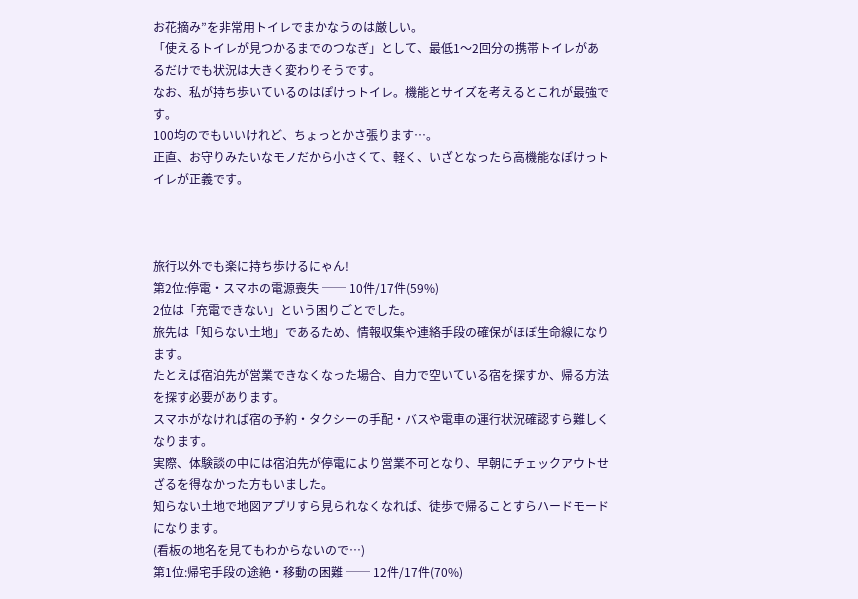お花摘み”を非常用トイレでまかなうのは厳しい。
「使えるトイレが見つかるまでのつなぎ」として、最低1〜2回分の携帯トイレがあるだけでも状況は大きく変わりそうです。
なお、私が持ち歩いているのはぽけっトイレ。機能とサイズを考えるとこれが最強です。
100均のでもいいけれど、ちょっとかさ張ります…。
正直、お守りみたいなモノだから小さくて、軽く、いざとなったら高機能なぽけっトイレが正義です。



旅行以外でも楽に持ち歩けるにゃん!
第2位:停電・スマホの電源喪失 ── 10件/17件(59%)
2位は「充電できない」という困りごとでした。
旅先は「知らない土地」であるため、情報収集や連絡手段の確保がほぼ生命線になります。
たとえば宿泊先が営業できなくなった場合、自力で空いている宿を探すか、帰る方法を探す必要があります。
スマホがなければ宿の予約・タクシーの手配・バスや電車の運行状況確認すら難しくなります。
実際、体験談の中には宿泊先が停電により営業不可となり、早朝にチェックアウトせざるを得なかった方もいました。
知らない土地で地図アプリすら見られなくなれば、徒歩で帰ることすらハードモードになります。
(看板の地名を見てもわからないので…)
第1位:帰宅手段の途絶・移動の困難 ── 12件/17件(70%)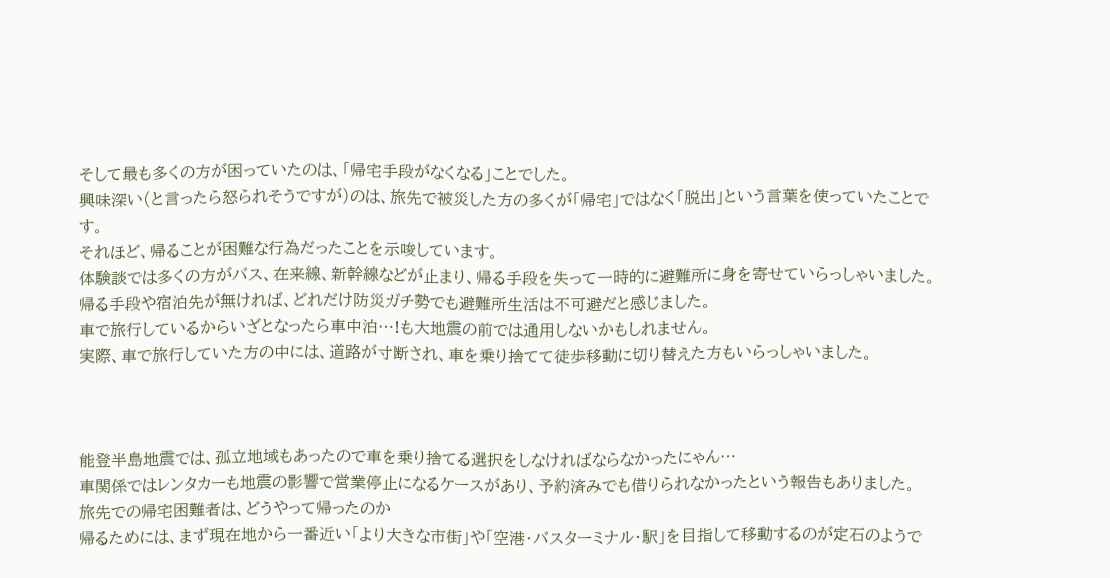そして最も多くの方が困っていたのは、「帰宅手段がなくなる」ことでした。
興味深い(と言ったら怒られそうですが)のは、旅先で被災した方の多くが「帰宅」ではなく「脱出」という言葉を使っていたことです。
それほど、帰ることが困難な行為だったことを示唆しています。
体験談では多くの方がバス、在来線、新幹線などが止まり、帰る手段を失って一時的に避難所に身を寄せていらっしゃいました。
帰る手段や宿泊先が無ければ、どれだけ防災ガチ勢でも避難所生活は不可避だと感じました。
車で旅行しているからいざとなったら車中泊…!も大地震の前では通用しないかもしれません。
実際、車で旅行していた方の中には、道路が寸断され、車を乗り捨てて徒歩移動に切り替えた方もいらっしゃいました。



能登半島地震では、孤立地域もあったので車を乗り捨てる選択をしなければならなかったにゃん…
車関係ではレンタカーも地震の影響で営業停止になるケースがあり、予約済みでも借りられなかったという報告もありました。
旅先での帰宅困難者は、どうやって帰ったのか
帰るためには、まず現在地から一番近い「より大きな市街」や「空港・バスターミナル・駅」を目指して移動するのが定石のようで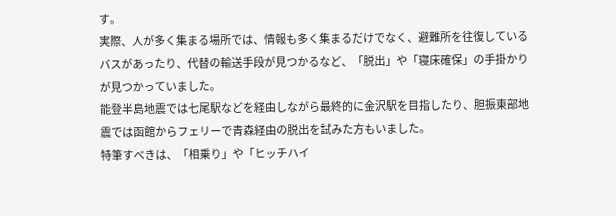す。
実際、人が多く集まる場所では、情報も多く集まるだけでなく、避難所を往復しているバスがあったり、代替の輸送手段が見つかるなど、「脱出」や「寝床確保」の手掛かりが見つかっていました。
能登半島地震では七尾駅などを経由しながら最終的に金沢駅を目指したり、胆振東部地震では函館からフェリーで青森経由の脱出を試みた方もいました。
特筆すべきは、「相乗り」や「ヒッチハイ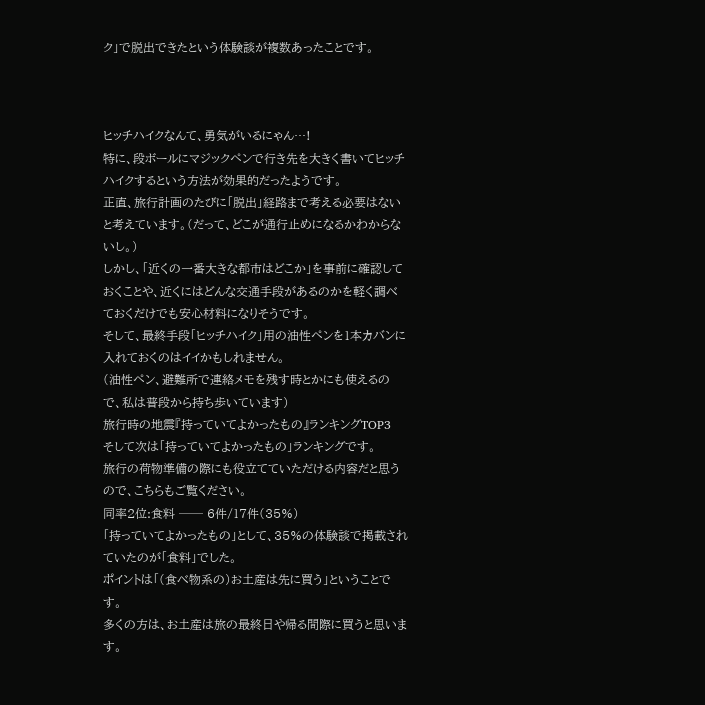ク」で脱出できたという体験談が複数あったことです。



ヒッチハイクなんて、勇気がいるにゃん…!
特に、段ボールにマジックペンで行き先を大きく書いてヒッチハイクするという方法が効果的だったようです。
正直、旅行計画のたびに「脱出」経路まで考える必要はないと考えています。(だって、どこが通行止めになるかわからないし。)
しかし、「近くの一番大きな都市はどこか」を事前に確認しておくことや、近くにはどんな交通手段があるのかを軽く調べておくだけでも安心材料になりそうです。
そして、最終手段「ヒッチハイク」用の油性ペンを1本カバンに入れておくのはイイかもしれません。
(油性ペン、避難所で連絡メモを残す時とかにも使えるので、私は普段から持ち歩いています)
旅行時の地震『持っていてよかったもの』ランキングTOP3
そして次は「持っていてよかったもの」ランキングです。
旅行の荷物準備の際にも役立てていただける内容だと思うので、こちらもご覧ください。
同率2位:食料 ── 6件/17件(35%)
「持っていてよかったもの」として、35%の体験談で掲載されていたのが「食料」でした。
ポイントは「(食べ物系の)お土産は先に買う」ということです。
多くの方は、お土産は旅の最終日や帰る間際に買うと思います。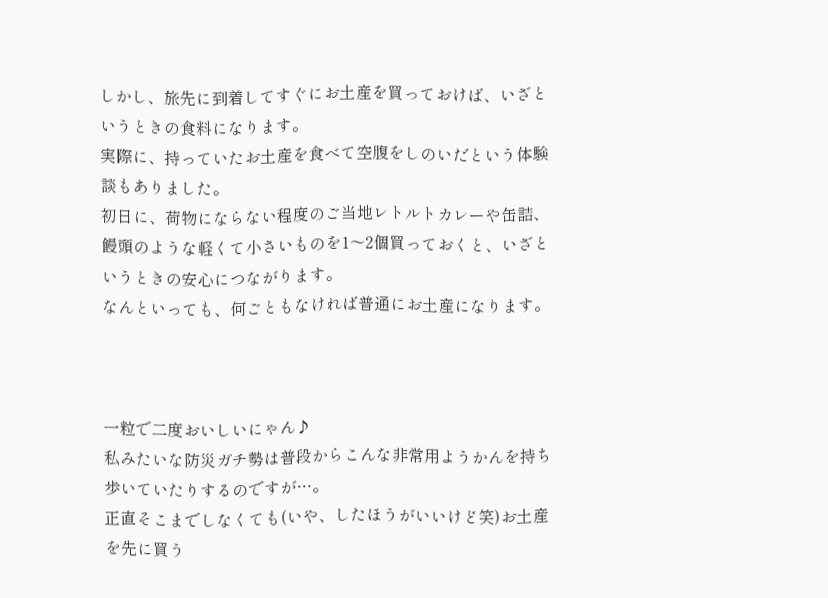しかし、旅先に到着してすぐにお土産を買っておけば、いざというときの食料になります。
実際に、持っていたお土産を食べて空腹をしのいだという体験談もありました。
初日に、荷物にならない程度のご当地レトルトカレーや缶詰、饅頭のような軽くて小さいものを1〜2個買っておくと、いざというときの安心につながります。
なんといっても、何ごともなければ普通にお土産になります。



一粒で二度おいしいにゃん♪
私みたいな防災ガチ勢は普段からこんな非常用ようかんを持ち歩いていたりするのですが…。
正直そこまでしなくても(いや、したほうがいいけど笑)お土産を先に買う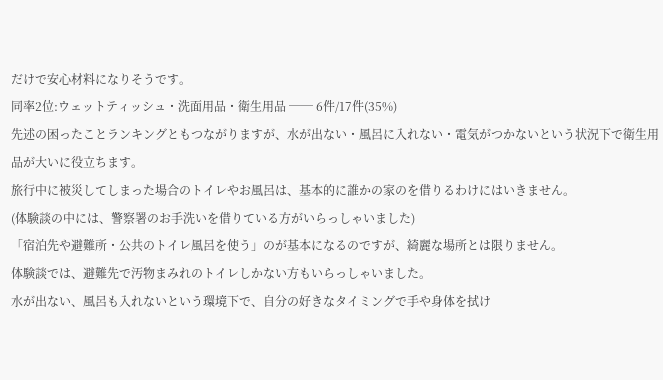だけで安心材料になりそうです。
同率2位:ウェットティッシュ・洗面用品・衛生用品 ── 6件/17件(35%)
先述の困ったことランキングともつながりますが、水が出ない・風呂に入れない・電気がつかないという状況下で衛生用品が大いに役立ちます。
旅行中に被災してしまった場合のトイレやお風呂は、基本的に誰かの家のを借りるわけにはいきません。
(体験談の中には、警察署のお手洗いを借りている方がいらっしゃいました)
「宿泊先や避難所・公共のトイレ風呂を使う」のが基本になるのですが、綺麗な場所とは限りません。
体験談では、避難先で汚物まみれのトイレしかない方もいらっしゃいました。
水が出ない、風呂も入れないという環境下で、自分の好きなタイミングで手や身体を拭け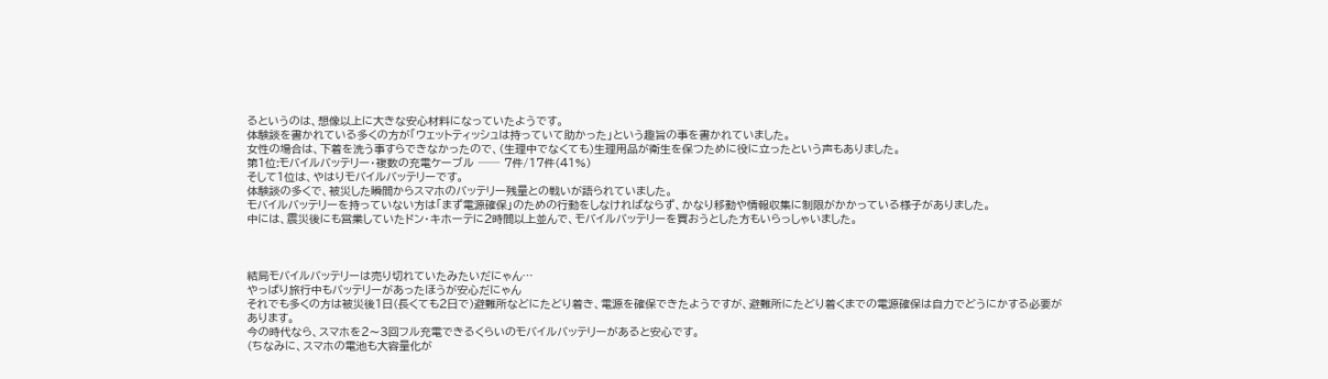るというのは、想像以上に大きな安心材料になっていたようです。
体験談を書かれている多くの方が「ウェットティッシュは持っていて助かった」という趣旨の事を書かれていました。
女性の場合は、下着を洗う事すらできなかったので、(生理中でなくても)生理用品が衛生を保つために役に立ったという声もありました。
第1位:モバイルバッテリー・複数の充電ケーブル ── 7件/17件(41%)
そして1位は、やはりモバイルバッテリーです。
体験談の多くで、被災した瞬間からスマホのバッテリー残量との戦いが語られていました。
モバイルバッテリーを持っていない方は「まず電源確保」のための行動をしなければならず、かなり移動や情報収集に制限がかかっている様子がありました。
中には、震災後にも営業していたドン・キホーテに2時間以上並んで、モバイルバッテリーを買おうとした方もいらっしゃいました。



結局モバイルバッテリーは売り切れていたみたいだにゃん…
やっぱり旅行中もバッテリーがあったほうが安心だにゃん
それでも多くの方は被災後1日(長くても2日で)避難所などにたどり着き、電源を確保できたようですが、避難所にたどり着くまでの電源確保は自力でどうにかする必要があります。
今の時代なら、スマホを2〜3回フル充電できるくらいのモバイルバッテリーがあると安心です。
(ちなみに、スマホの電池も大容量化が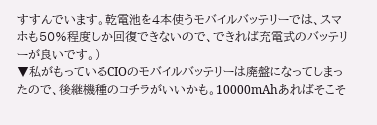すすんでいます。乾電池を4本使うモバイルバッテリーでは、スマホも50%程度しか回復できないので、できれば充電式のバッテリーが良いです。)
▼私がもっているCIOのモバイルバッテリーは廃盤になってしまったので、後継機種のコチラがいいかも。10000mAhあればそこそ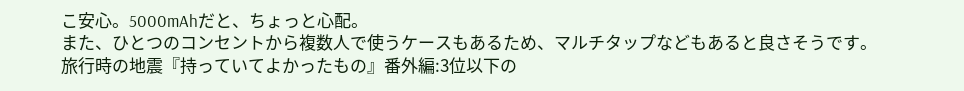こ安心。5000mAhだと、ちょっと心配。
また、ひとつのコンセントから複数人で使うケースもあるため、マルチタップなどもあると良さそうです。
旅行時の地震『持っていてよかったもの』番外編:3位以下の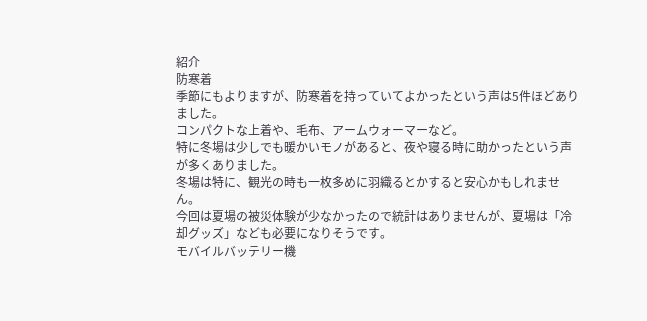紹介
防寒着
季節にもよりますが、防寒着を持っていてよかったという声は5件ほどありました。
コンパクトな上着や、毛布、アームウォーマーなど。
特に冬場は少しでも暖かいモノがあると、夜や寝る時に助かったという声が多くありました。
冬場は特に、観光の時も一枚多めに羽織るとかすると安心かもしれません。
今回は夏場の被災体験が少なかったので統計はありませんが、夏場は「冷却グッズ」なども必要になりそうです。
モバイルバッテリー機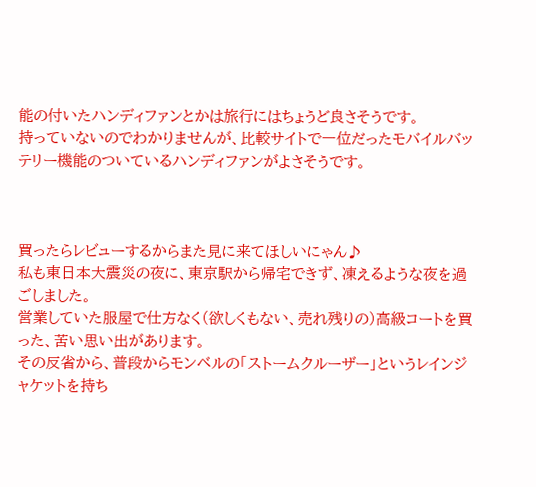能の付いたハンディファンとかは旅行にはちょうど良さそうです。
持っていないのでわかりませんが、比較サイトで一位だったモバイルバッテリー機能のついているハンディファンがよさそうです。



買ったらレビューするからまた見に来てほしいにゃん♪
私も東日本大震災の夜に、東京駅から帰宅できず、凍えるような夜を過ごしました。
営業していた服屋で仕方なく(欲しくもない、売れ残りの)高級コートを買った、苦い思い出があります。
その反省から、普段からモンベルの「ストームクルーザー」というレインジャケットを持ち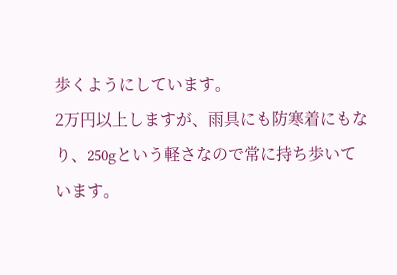歩くようにしています。
2万円以上しますが、雨具にも防寒着にもなり、250gという軽さなので常に持ち歩いています。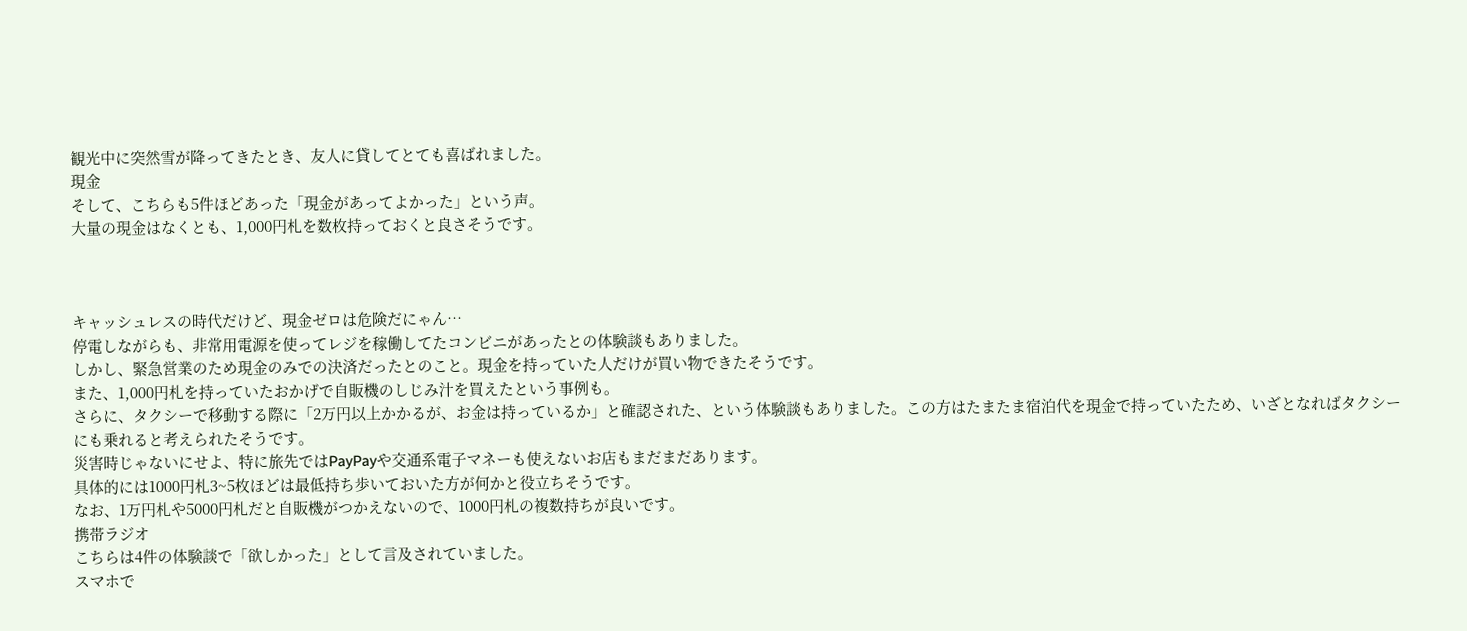観光中に突然雪が降ってきたとき、友人に貸してとても喜ばれました。
現金
そして、こちらも5件ほどあった「現金があってよかった」という声。
大量の現金はなくとも、1,000円札を数枚持っておくと良さそうです。



キャッシュレスの時代だけど、現金ゼロは危険だにゃん…
停電しながらも、非常用電源を使ってレジを稼働してたコンビニがあったとの体験談もありました。
しかし、緊急営業のため現金のみでの決済だったとのこと。現金を持っていた人だけが買い物できたそうです。
また、1,000円札を持っていたおかげで自販機のしじみ汁を買えたという事例も。
さらに、タクシーで移動する際に「2万円以上かかるが、お金は持っているか」と確認された、という体験談もありました。この方はたまたま宿泊代を現金で持っていたため、いざとなればタクシーにも乗れると考えられたそうです。
災害時じゃないにせよ、特に旅先ではPayPayや交通系電子マネーも使えないお店もまだまだあります。
具体的には1000円札3~5枚ほどは最低持ち歩いておいた方が何かと役立ちそうです。
なお、1万円札や5000円札だと自販機がつかえないので、1000円札の複数持ちが良いです。
携帯ラジオ
こちらは4件の体験談で「欲しかった」として言及されていました。
スマホで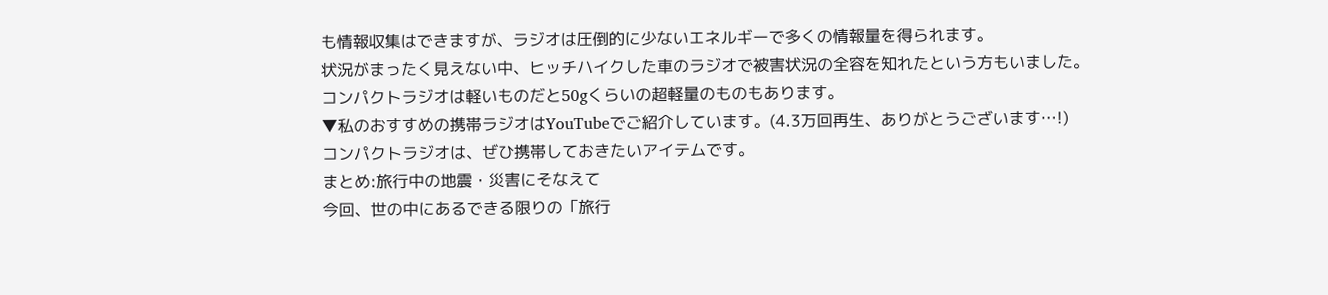も情報収集はできますが、ラジオは圧倒的に少ないエネルギーで多くの情報量を得られます。
状況がまったく見えない中、ヒッチハイクした車のラジオで被害状況の全容を知れたという方もいました。
コンパクトラジオは軽いものだと50gくらいの超軽量のものもあります。
▼私のおすすめの携帯ラジオはYouTubeでご紹介しています。(4.3万回再生、ありがとうございます…!)
コンパクトラジオは、ぜひ携帯しておきたいアイテムです。
まとめ:旅行中の地震・災害にそなえて
今回、世の中にあるできる限りの「旅行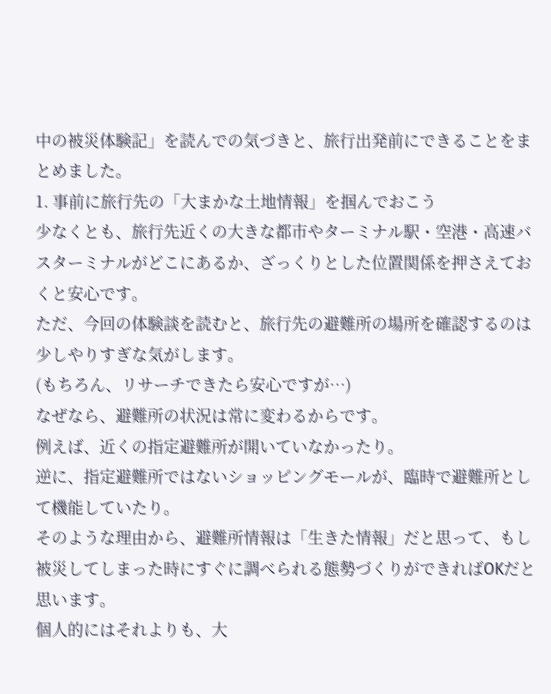中の被災体験記」を読んでの気づきと、旅行出発前にできることをまとめました。
1. 事前に旅行先の「大まかな土地情報」を掴んでおこう
少なくとも、旅行先近くの大きな都市やターミナル駅・空港・高速バスターミナルがどこにあるか、ざっくりとした位置関係を押さえておくと安心です。
ただ、今回の体験談を読むと、旅行先の避難所の場所を確認するのは少しやりすぎな気がします。
(もちろん、リサーチできたら安心ですが…)
なぜなら、避難所の状況は常に変わるからです。
例えば、近くの指定避難所が開いていなかったり。
逆に、指定避難所ではないショッピングモールが、臨時で避難所として機能していたり。
そのような理由から、避難所情報は「生きた情報」だと思って、もし被災してしまった時にすぐに調べられる態勢づくりができればOKだと思います。
個人的にはそれよりも、大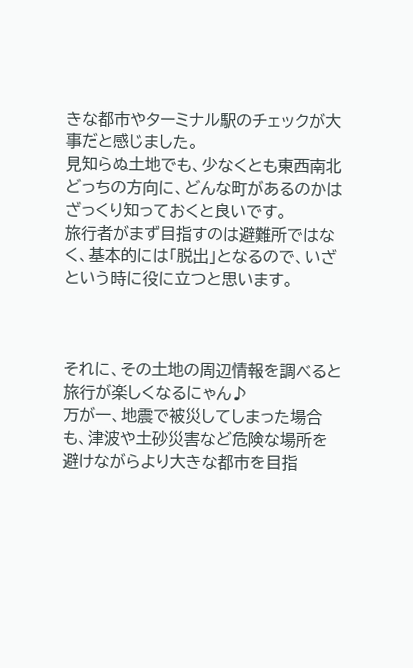きな都市やターミナル駅のチェックが大事だと感じました。
見知らぬ土地でも、少なくとも東西南北どっちの方向に、どんな町があるのかはざっくり知っておくと良いです。
旅行者がまず目指すのは避難所ではなく、基本的には「脱出」となるので、いざという時に役に立つと思います。



それに、その土地の周辺情報を調べると旅行が楽しくなるにゃん♪
万が一、地震で被災してしまった場合も、津波や土砂災害など危険な場所を避けながらより大きな都市を目指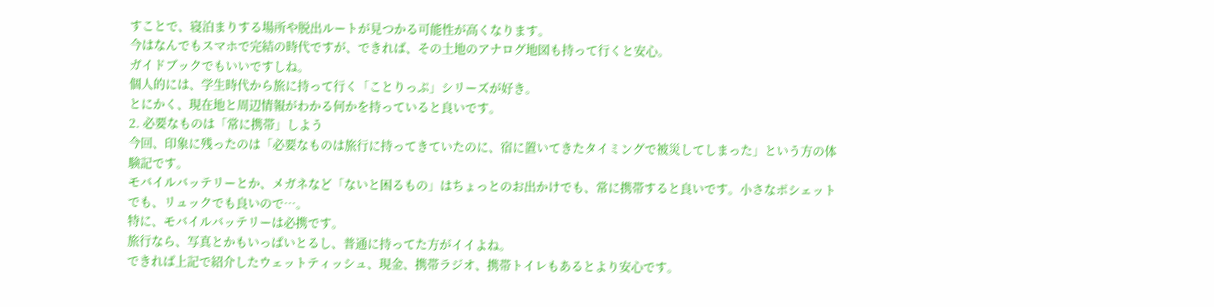すことで、寝泊まりする場所や脱出ルートが見つかる可能性が高くなります。
今はなんでもスマホで完結の時代ですが、できれば、その土地のアナログ地図も持って行くと安心。
ガイドブックでもいいですしね。
個人的には、学生時代から旅に持って行く「ことりっぷ」シリーズが好き。
とにかく、現在地と周辺情報がわかる何かを持っていると良いです。
2. 必要なものは「常に携帯」しよう
今回、印象に残ったのは「必要なものは旅行に持ってきていたのに、宿に置いてきたタイミングで被災してしまった」という方の体験記です。
モバイルバッテリーとか、メガネなど「ないと困るもの」はちょっとのお出かけでも、常に携帯すると良いです。小さなポシェットでも、リュックでも良いので…。
特に、モバイルバッテリーは必携です。
旅行なら、写真とかもいっぱいとるし、普通に持ってた方がイイよね。
できれば上記で紹介したウェットティッシュ、現金、携帯ラジオ、携帯トイレもあるとより安心です。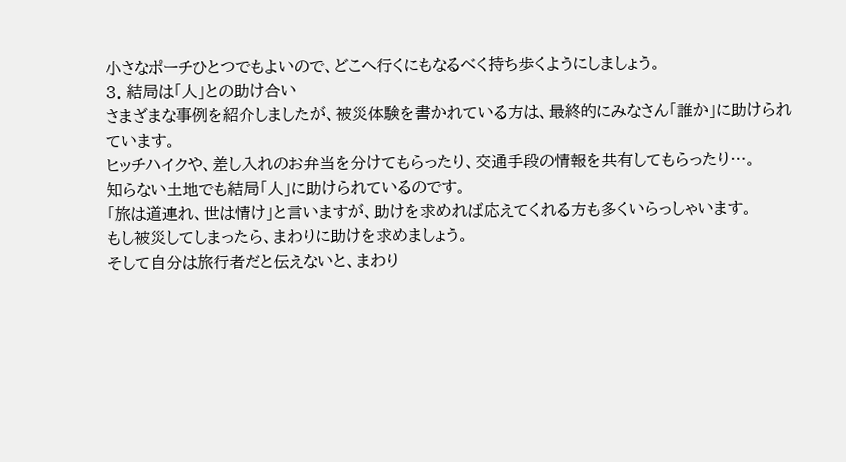小さなポーチひとつでもよいので、どこへ行くにもなるべく持ち歩くようにしましょう。
3. 結局は「人」との助け合い
さまざまな事例を紹介しましたが、被災体験を書かれている方は、最終的にみなさん「誰か」に助けられています。
ヒッチハイクや、差し入れのお弁当を分けてもらったり、交通手段の情報を共有してもらったり…。
知らない土地でも結局「人」に助けられているのです。
「旅は道連れ、世は情け」と言いますが、助けを求めれば応えてくれる方も多くいらっしゃいます。
もし被災してしまったら、まわりに助けを求めましょう。
そして自分は旅行者だと伝えないと、まわり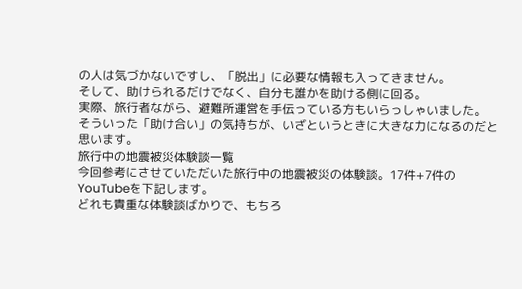の人は気づかないですし、「脱出」に必要な情報も入ってきません。
そして、助けられるだけでなく、自分も誰かを助ける側に回る。
実際、旅行者ながら、避難所運営を手伝っている方もいらっしゃいました。
そういった「助け合い」の気持ちが、いざというときに大きな力になるのだと思います。
旅行中の地震被災体験談一覧
今回参考にさせていただいた旅行中の地震被災の体験談。17件+7件のYouTubeを下記します。
どれも貴重な体験談ばかりで、もちろ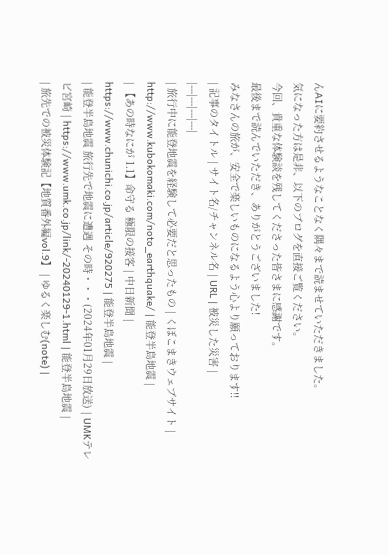んAIに要約させるようなことなく隅々まで読ませていただきました。
気になった方は是非、以下のブログを直接ご覧ください。
今回、貴重な体験談を残してくださった皆さまに感謝です。
最後まで読んでいただき、ありがとうございました!
みなさんの旅が、安全で楽しいものになるよう心より願っております!!
| 記事のタイトル | サイト名/チャンネル名 | URL | 被災した災害 |
|---|---|---|---|
| 旅行中に能登地震を経験して必要だと思ったもの | くぼこまきウェブサイト | http://www.kubokomaki.com/noto_earthquake/ | 能登半島地震 |
| 【あの時なにが 1.1】命守る 極限の接客 | 中日新聞 | https://www.chunichi.co.jp/article/920275 | 能登半島地震 |
| 能登半島地震 旅行先で地震に遭遇 その時・・・(2024年01月29日放送) | UMKテレビ宮崎 | https://www.umk.co.jp/link/-20240129-1.html | 能登半島地震 |
| 旅先での被災体験記【地質番外編vol.9】 | ゆるく楽しむ(note) |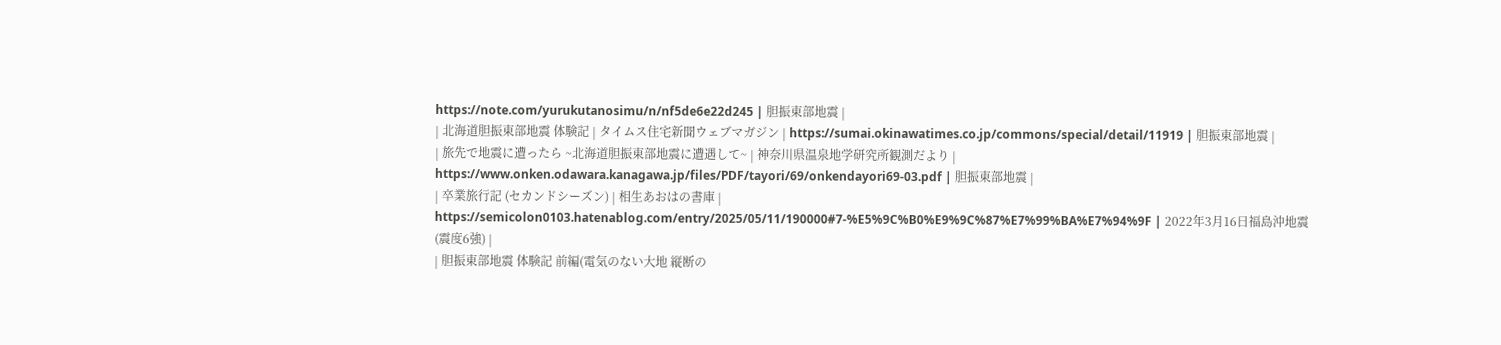https://note.com/yurukutanosimu/n/nf5de6e22d245 | 胆振東部地震 |
| 北海道胆振東部地震 体験記 | タイムス住宅新聞ウェブマガジン | https://sumai.okinawatimes.co.jp/commons/special/detail/11919 | 胆振東部地震 |
| 旅先で地震に遭ったら ~北海道胆振東部地震に遭遇して~ | 神奈川県温泉地学研究所観測だより | https://www.onken.odawara.kanagawa.jp/files/PDF/tayori/69/onkendayori69-03.pdf | 胆振東部地震 |
| 卒業旅行記 (セカンドシーズン) | 相生あおはの書庫 | https://semicolon0103.hatenablog.com/entry/2025/05/11/190000#7-%E5%9C%B0%E9%9C%87%E7%99%BA%E7%94%9F | 2022年3月16日福島沖地震(震度6強) |
| 胆振東部地震 体験記 前編(電気のない大地 縦断の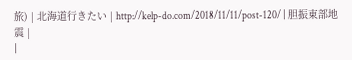旅) | 北海道行きたい | http://kelp-do.com/2018/11/11/post-120/ | 胆振東部地震 |
|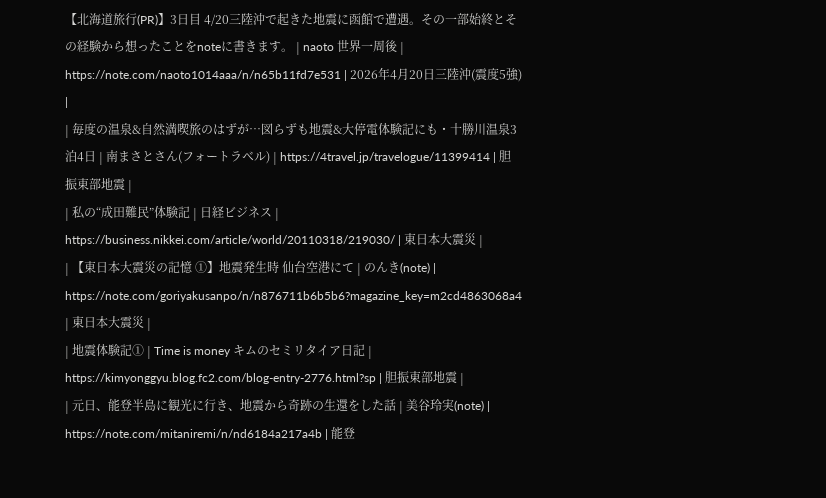【北海道旅行(PR)】3日目 4/20三陸沖で起きた地震に函館で遭遇。その一部始終とその経験から想ったことをnoteに書きます。 | naoto 世界一周後 | https://note.com/naoto1014aaa/n/n65b11fd7e531 | 2026年4月20日三陸沖(震度5強) |
| 毎度の温泉&自然満喫旅のはずが…図らずも地震&大停電体験記にも・十勝川温泉3泊4日 | 南まさとさん(フォートラベル) | https://4travel.jp/travelogue/11399414 | 胆振東部地震 |
| 私の“成田難民”体験記 | 日経ビジネス | https://business.nikkei.com/article/world/20110318/219030/ | 東日本大震災 |
| 【東日本大震災の記憶 ①】地震発生時 仙台空港にて | のんき(note) | https://note.com/goriyakusanpo/n/n876711b6b5b6?magazine_key=m2cd4863068a4 | 東日本大震災 |
| 地震体験記① | Time is money キムのセミリタイア日記 | https://kimyonggyu.blog.fc2.com/blog-entry-2776.html?sp | 胆振東部地震 |
| 元日、能登半島に観光に行き、地震から奇跡の生還をした話 | 美谷玲実(note) | https://note.com/mitaniremi/n/nd6184a217a4b | 能登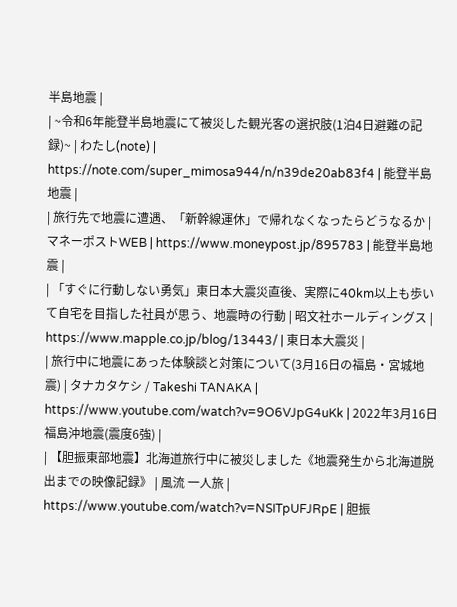半島地震 |
| ~令和6年能登半島地震にて被災した観光客の選択肢(1泊4日避難の記録)~ | わたし(note) | https://note.com/super_mimosa944/n/n39de20ab83f4 | 能登半島地震 |
| 旅行先で地震に遭遇、「新幹線運休」で帰れなくなったらどうなるか | マネーポストWEB | https://www.moneypost.jp/895783 | 能登半島地震 |
| 「すぐに行動しない勇気」東日本大震災直後、実際に40km以上も歩いて自宅を目指した社員が思う、地震時の行動 | 昭文社ホールディングス | https://www.mapple.co.jp/blog/13443/ | 東日本大震災 |
| 旅行中に地震にあった体験談と対策について(3月16日の福島・宮城地震) | タナカタケシ / Takeshi TANAKA | https://www.youtube.com/watch?v=9O6VJpG4uKk | 2022年3月16日福島沖地震(震度6強) |
| 【胆振東部地震】北海道旅行中に被災しました《地震発生から北海道脱出までの映像記録》 | 風流 一人旅 | https://www.youtube.com/watch?v=NSITpUFJRpE | 胆振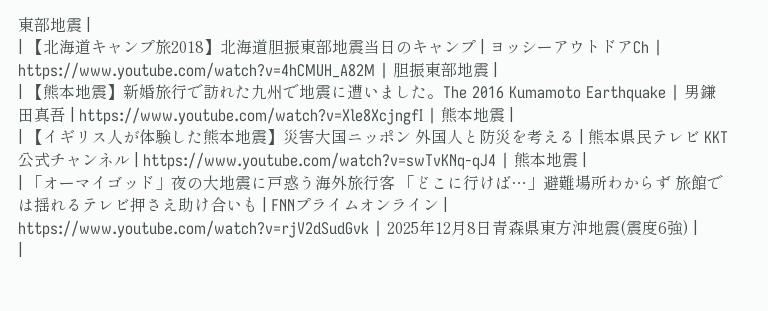東部地震 |
| 【北海道キャンプ旅2018】北海道胆振東部地震当日のキャンプ | ヨッシーアウトドアCh | https://www.youtube.com/watch?v=4hCMUH_A82M | 胆振東部地震 |
| 【熊本地震】新婚旅行で訪れた九州で地震に遭いました。The 2016 Kumamoto Earthquake | 男鎌田真吾 | https://www.youtube.com/watch?v=Xle8XcjngfI | 熊本地震 |
| 【イギリス人が体験した熊本地震】災害大国ニッポン 外国人と防災を考える | 熊本県民テレビ KKT公式チャンネル | https://www.youtube.com/watch?v=swTvKNq-qJ4 | 熊本地震 |
| 「オーマイゴッド」夜の大地震に戸惑う海外旅行客 「どこに行けば…」避難場所わからず 旅館では揺れるテレビ押さえ助け合いも | FNNプライムオンライン | https://www.youtube.com/watch?v=rjV2dSudGvk | 2025年12月8日青森県東方沖地震(震度6強) |
|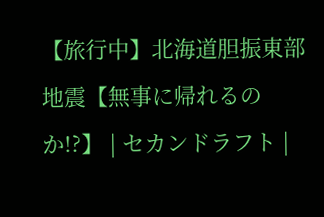【旅行中】北海道胆振東部地震【無事に帰れるのか!?】 | セカンドラフト |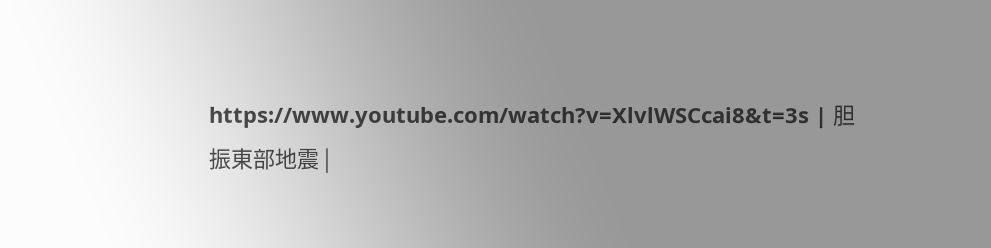https://www.youtube.com/watch?v=XlvlWSCcai8&t=3s | 胆振東部地震 |